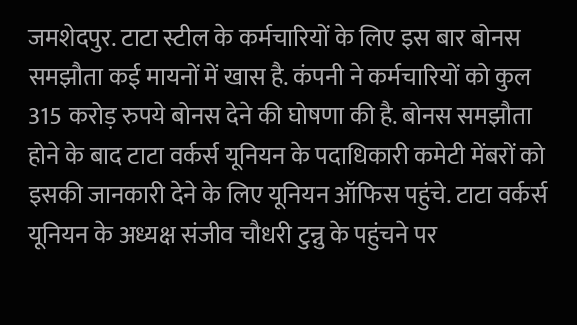जमशेदपुर. टाटा स्टील के कर्मचारियों के लिए इस बार बोनस समझौता कई मायनों में खास है. कंपनी ने कर्मचारियों को कुल 315 करोड़ रुपये बोनस देने की घोषणा की है. बोनस समझौता होने के बाद टाटा वर्कर्स यूनियन के पदाधिकारी कमेटी मेंबरों को इसकी जानकारी देने के लिए यूनियन ऑफिस पहुंचे. टाटा वर्कर्स यूनियन के अध्यक्ष संजीव चौधरी टुन्नु के पहुंचने पर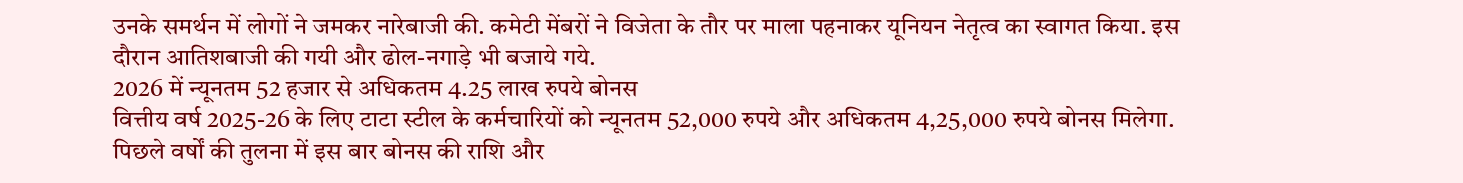उनके समर्थन में लोगों ने जमकर नारेबाजी की. कमेटी मेंबरों ने विजेता के तौर पर माला पहनाकर यूनियन नेतृत्व का स्वागत किया. इस दौरान आतिशबाजी की गयी और ढोल-नगाड़े भी बजाये गये.
2026 में न्यूनतम 52 हजार से अधिकतम 4.25 लाख रुपये बोनस
वित्तीय वर्ष 2025-26 के लिए टाटा स्टील के कर्मचारियों को न्यूनतम 52,000 रुपये और अधिकतम 4,25,000 रुपये बोनस मिलेगा. पिछले वर्षों की तुलना में इस बार बोनस की राशि और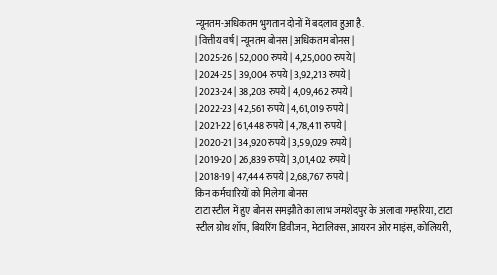न्यूनतम-अधिकतम भुगतान दोनों में बदलाव हुआ है.
| वित्तीय वर्ष | न्यूनतम बोनस | अधिकतम बोनस |
| 2025-26 | 52,000 रुपये | 4,25,000 रुपये |
| 2024-25 | 39,004 रुपये | 3,92,213 रुपये |
| 2023-24 | 38,203 रुपये | 4,09,462 रुपये |
| 2022-23 | 42,561 रुपये | 4,61,019 रुपये |
| 2021-22 | 61,448 रुपये | 4,78,411 रुपये |
| 2020-21 | 34,920 रुपये | 3,59,029 रुपये |
| 2019-20 | 26,839 रुपये | 3,01,402 रुपये |
| 2018-19 | 47,444 रुपये | 2,68,767 रुपये |
किन कर्मचारियों को मिलेगा बोनस
टाटा स्टील में हुए बोनस समझौते का लाभ जमशेदपुर के अलावा गम्हरिया, टाटा स्टील ग्रोथ शॉप, बियरिंग डिवीजन, मेटालिक्स, आयरन ओर माइंस, कोलियरी,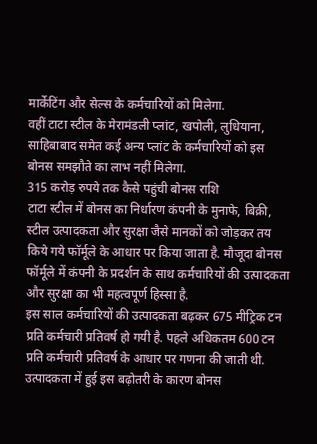मार्केटिंग और सेल्स के कर्मचारियों को मिलेगा.
वहीं टाटा स्टील के मेरामंडली प्लांट, खपोली, लुधियाना, साहिबाबाद समेत कई अन्य प्लांट के कर्मचारियों को इस बोनस समझौते का लाभ नहीं मिलेगा.
315 करोड़ रुपये तक कैसे पहुंची बोनस राशि
टाटा स्टील में बोनस का निर्धारण कंपनी के मुनाफे, बिक्री, स्टील उत्पादकता और सुरक्षा जैसे मानकों को जोड़कर तय किये गये फॉर्मूले के आधार पर किया जाता है. मौजूदा बोनस फॉर्मूले में कंपनी के प्रदर्शन के साथ कर्मचारियों की उत्पादकता और सुरक्षा का भी महत्वपूर्ण हिस्सा है.
इस साल कर्मचारियों की उत्पादकता बढ़कर 675 मीट्रिक टन प्रति कर्मचारी प्रतिवर्ष हो गयी है. पहले अधिकतम 600 टन प्रति कर्मचारी प्रतिवर्ष के आधार पर गणना की जाती थी. उत्पादकता में हुई इस बढ़ोतरी के कारण बोनस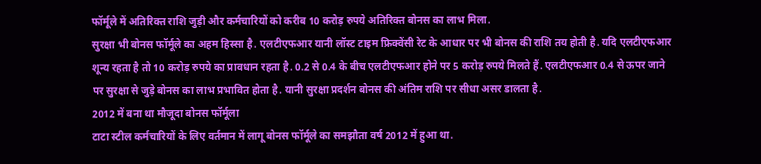फॉर्मूले में अतिरिक्त राशि जुड़ी और कर्मचारियों को करीब 10 करोड़ रुपये अतिरिक्त बोनस का लाभ मिला.
सुरक्षा भी बोनस फॉर्मूले का अहम हिस्सा है. एलटीएफआर यानी लॉस्ट टाइम फ्रिक्वेंसी रेट के आधार पर भी बोनस की राशि तय होती है. यदि एलटीएफआर शून्य रहता है तो 10 करोड़ रुपये का प्रावधान रहता है. 0.2 से 0.4 के बीच एलटीएफआर होने पर 5 करोड़ रुपये मिलते हैं. एलटीएफआर 0.4 से ऊपर जाने पर सुरक्षा से जुड़े बोनस का लाभ प्रभावित होता है. यानी सुरक्षा प्रदर्शन बोनस की अंतिम राशि पर सीधा असर डालता है.
2012 में बना था मौजूदा बोनस फॉर्मूला
टाटा स्टील कर्मचारियों के लिए वर्तमान में लागू बोनस फॉर्मूले का समझौता वर्ष 2012 में हुआ था.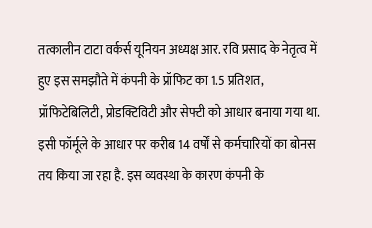तत्कालीन टाटा वर्कर्स यूनियन अध्यक्ष आर. रवि प्रसाद के नेतृत्व में हुए इस समझौते में कंपनी के प्रॉफिट का 1.5 प्रतिशत, प्रॉफिटेबिलिटी, प्रोडक्टिविटी और सेफ्टी को आधार बनाया गया था.
इसी फॉर्मूले के आधार पर करीब 14 वर्षों से कर्मचारियों का बोनस तय किया जा रहा है. इस व्यवस्था के कारण कंपनी के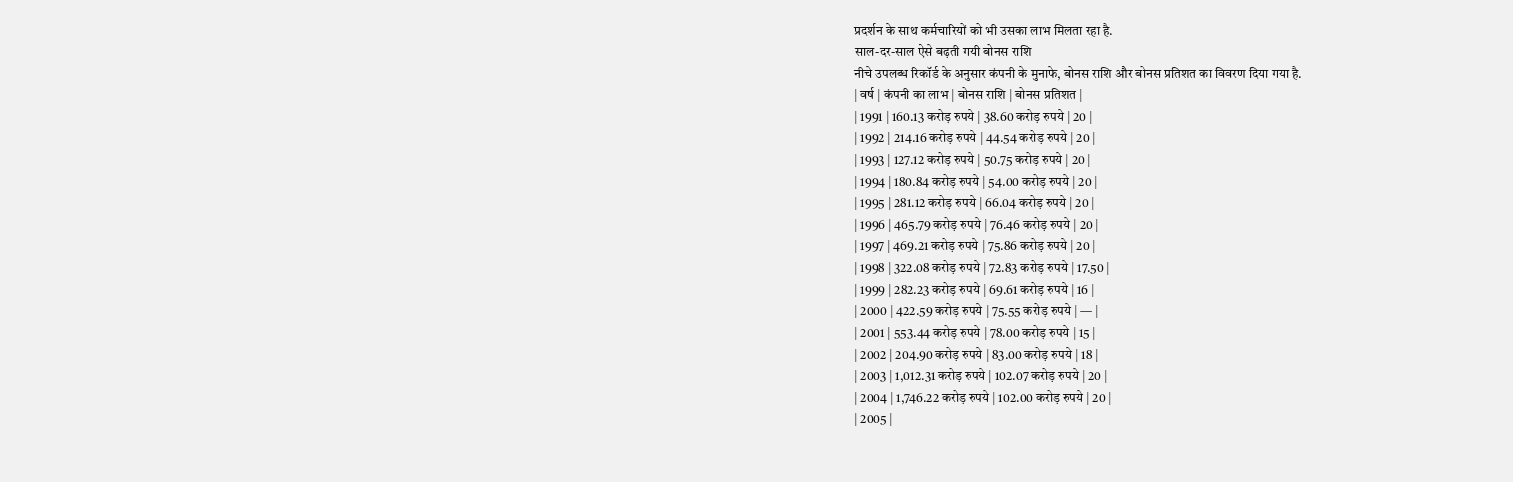प्रदर्शन के साथ कर्मचारियों को भी उसका लाभ मिलता रहा है.
साल-दर-साल ऐसे बढ़ती गयी बोनस राशि
नीचे उपलब्ध रिकॉर्ड के अनुसार कंपनी के मुनाफे, बोनस राशि और बोनस प्रतिशत का विवरण दिया गया है.
| वर्ष | कंपनी का लाभ | बोनस राशि | बोनस प्रतिशत |
| 1991 | 160.13 करोड़ रुपये | 38.60 करोड़ रुपये | 20 |
| 1992 | 214.16 करोड़ रुपये | 44.54 करोड़ रुपये | 20 |
| 1993 | 127.12 करोड़ रुपये | 50.75 करोड़ रुपये | 20 |
| 1994 | 180.84 करोड़ रुपये | 54.00 करोड़ रुपये | 20 |
| 1995 | 281.12 करोड़ रुपये | 66.04 करोड़ रुपये | 20 |
| 1996 | 465.79 करोड़ रुपये | 76.46 करोड़ रुपये | 20 |
| 1997 | 469.21 करोड़ रुपये | 75.86 करोड़ रुपये | 20 |
| 1998 | 322.08 करोड़ रुपये | 72.83 करोड़ रुपये | 17.50 |
| 1999 | 282.23 करोड़ रुपये | 69.61 करोड़ रुपये | 16 |
| 2000 | 422.59 करोड़ रुपये | 75.55 करोड़ रुपये | — |
| 2001 | 553.44 करोड़ रुपये | 78.00 करोड़ रुपये | 15 |
| 2002 | 204.90 करोड़ रुपये | 83.00 करोड़ रुपये | 18 |
| 2003 | 1,012.31 करोड़ रुपये | 102.07 करोड़ रुपये | 20 |
| 2004 | 1,746.22 करोड़ रुपये | 102.00 करोड़ रुपये | 20 |
| 2005 |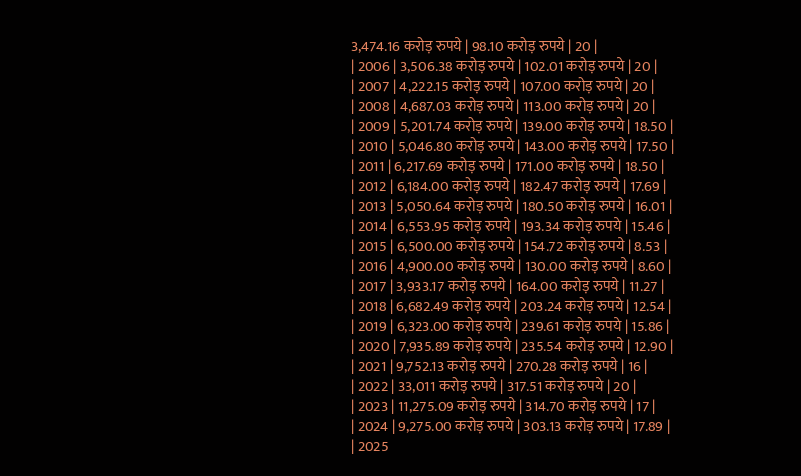3,474.16 करोड़ रुपये | 98.10 करोड़ रुपये | 20 |
| 2006 | 3,506.38 करोड़ रुपये | 102.01 करोड़ रुपये | 20 |
| 2007 | 4,222.15 करोड़ रुपये | 107.00 करोड़ रुपये | 20 |
| 2008 | 4,687.03 करोड़ रुपये | 113.00 करोड़ रुपये | 20 |
| 2009 | 5,201.74 करोड़ रुपये | 139.00 करोड़ रुपये | 18.50 |
| 2010 | 5,046.80 करोड़ रुपये | 143.00 करोड़ रुपये | 17.50 |
| 2011 | 6,217.69 करोड़ रुपये | 171.00 करोड़ रुपये | 18.50 |
| 2012 | 6,184.00 करोड़ रुपये | 182.47 करोड़ रुपये | 17.69 |
| 2013 | 5,050.64 करोड़ रुपये | 180.50 करोड़ रुपये | 16.01 |
| 2014 | 6,553.95 करोड़ रुपये | 193.34 करोड़ रुपये | 15.46 |
| 2015 | 6,500.00 करोड़ रुपये | 154.72 करोड़ रुपये | 8.53 |
| 2016 | 4,900.00 करोड़ रुपये | 130.00 करोड़ रुपये | 8.60 |
| 2017 | 3,933.17 करोड़ रुपये | 164.00 करोड़ रुपये | 11.27 |
| 2018 | 6,682.49 करोड़ रुपये | 203.24 करोड़ रुपये | 12.54 |
| 2019 | 6,323.00 करोड़ रुपये | 239.61 करोड़ रुपये | 15.86 |
| 2020 | 7,935.89 करोड़ रुपये | 235.54 करोड़ रुपये | 12.90 |
| 2021 | 9,752.13 करोड़ रुपये | 270.28 करोड़ रुपये | 16 |
| 2022 | 33,011 करोड़ रुपये | 317.51 करोड़ रुपये | 20 |
| 2023 | 11,275.09 करोड़ रुपये | 314.70 करोड़ रुपये | 17 |
| 2024 | 9,275.00 करोड़ रुपये | 303.13 करोड़ रुपये | 17.89 |
| 2025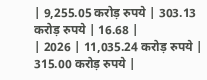| 9,255.05 करोड़ रुपये | 303.13 करोड़ रुपये | 16.68 |
| 2026 | 11,035.24 करोड़ रुपये | 315.00 करोड़ रुपये |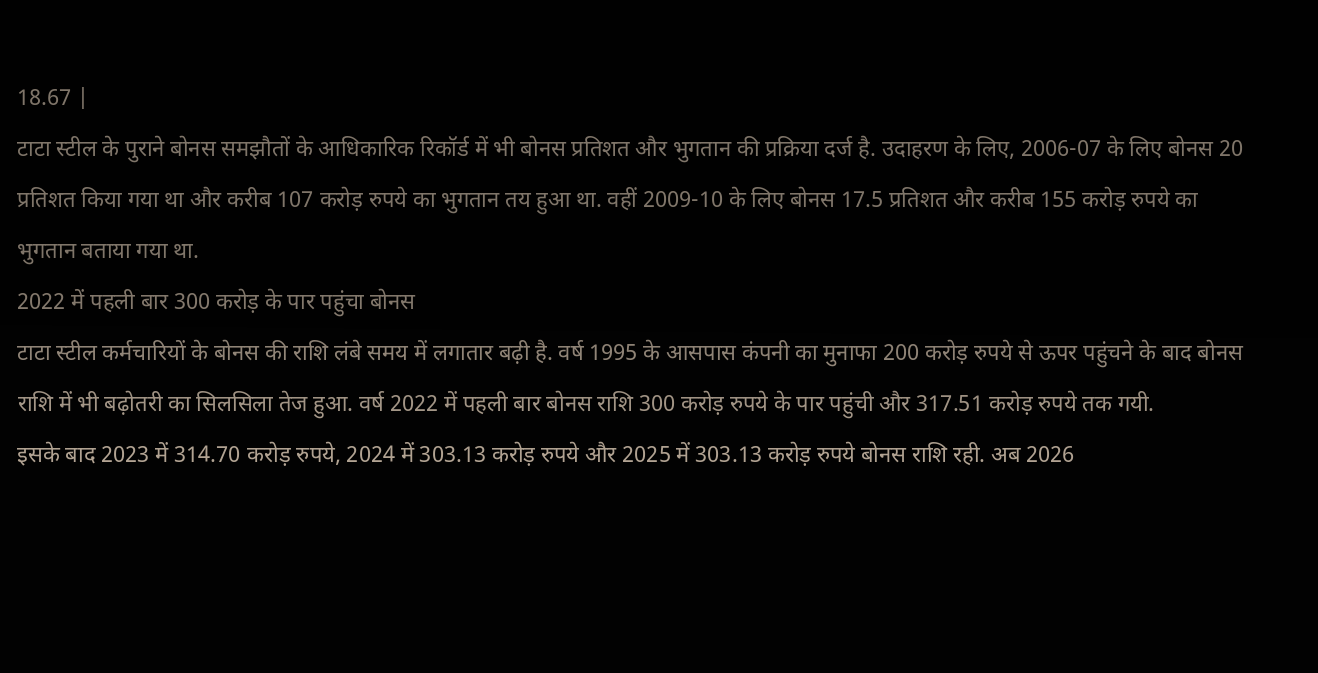18.67 |
टाटा स्टील के पुराने बोनस समझौतों के आधिकारिक रिकॉर्ड में भी बोनस प्रतिशत और भुगतान की प्रक्रिया दर्ज है. उदाहरण के लिए, 2006-07 के लिए बोनस 20 प्रतिशत किया गया था और करीब 107 करोड़ रुपये का भुगतान तय हुआ था. वहीं 2009-10 के लिए बोनस 17.5 प्रतिशत और करीब 155 करोड़ रुपये का भुगतान बताया गया था.
2022 में पहली बार 300 करोड़ के पार पहुंचा बोनस
टाटा स्टील कर्मचारियों के बोनस की राशि लंबे समय में लगातार बढ़ी है. वर्ष 1995 के आसपास कंपनी का मुनाफा 200 करोड़ रुपये से ऊपर पहुंचने के बाद बोनस राशि में भी बढ़ोतरी का सिलसिला तेज हुआ. वर्ष 2022 में पहली बार बोनस राशि 300 करोड़ रुपये के पार पहुंची और 317.51 करोड़ रुपये तक गयी.
इसके बाद 2023 में 314.70 करोड़ रुपये, 2024 में 303.13 करोड़ रुपये और 2025 में 303.13 करोड़ रुपये बोनस राशि रही. अब 2026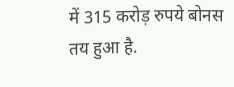में 315 करोड़ रुपये बोनस तय हुआ है.